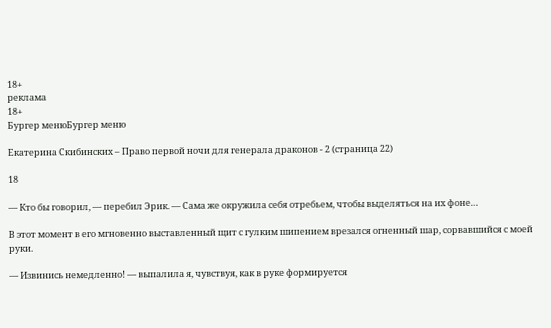18+
реклама
18+
Бургер менюБургер меню

Екатерина Скибинских – Право первой ночи для генерала драконов - 2 (страница 22)

18

— Кто бы говорил, — перебил Эрик. — Сама же окружила себя отребьем, чтобы выделяться на их фоне…

В этот момент в его мгновенно выставленный щит с гулким шипением врезался огненный шар, сорвавшийся с моей руки.

— Извинись немедленно! — выпалила я, чувствуя, как в руке формируется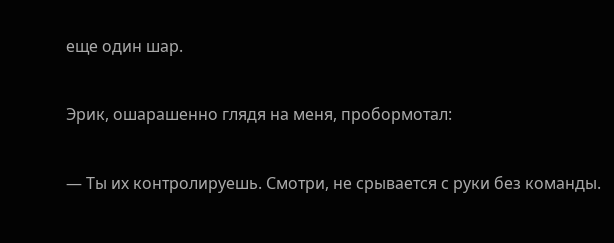еще один шар.

Эрик, ошарашенно глядя на меня, пробормотал:

— Ты их контролируешь. Смотри, не срывается с руки без команды.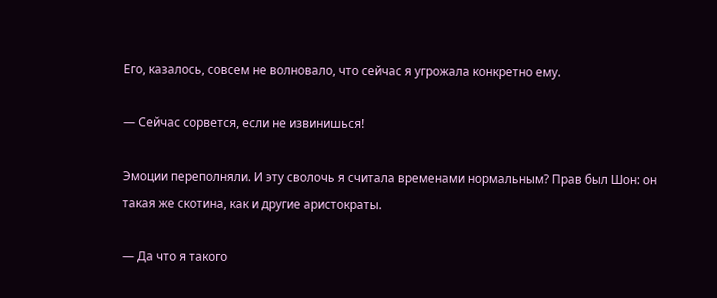Его, казалось, совсем не волновало, что сейчас я угрожала конкретно ему.

— Сейчас сорвется, если не извинишься!

Эмоции переполняли. И эту сволочь я считала временами нормальным? Прав был Шон: он такая же скотина, как и другие аристократы.

— Да что я такого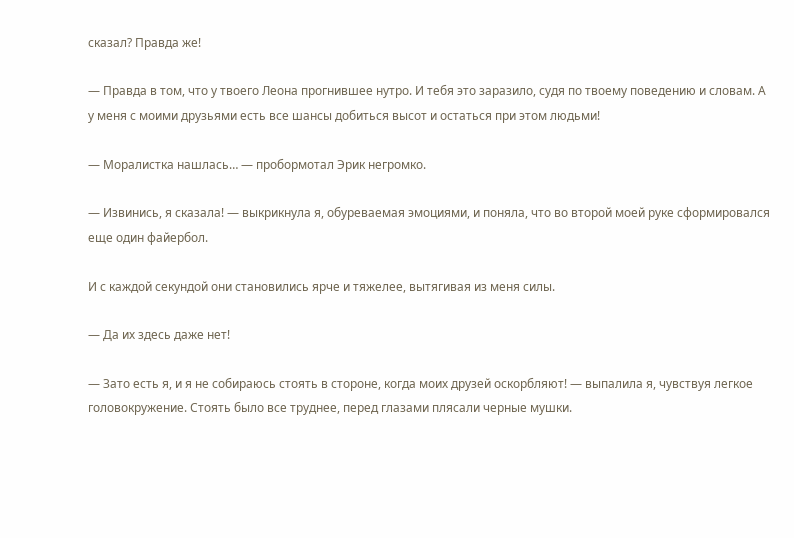сказал? Правда же!

— Правда в том, что у твоего Леона прогнившее нутро. И тебя это заразило, судя по твоему поведению и словам. А у меня с моими друзьями есть все шансы добиться высот и остаться при этом людьми!

— Моралистка нашлась… — пробормотал Эрик негромко.

— Извинись, я сказала! — выкрикнула я, обуреваемая эмоциями, и поняла, что во второй моей руке сформировался еще один файербол.

И с каждой секундой они становились ярче и тяжелее, вытягивая из меня силы.

— Да их здесь даже нет!

— Зато есть я, и я не собираюсь стоять в стороне, когда моих друзей оскорбляют! — выпалила я, чувствуя легкое головокружение. Стоять было все труднее, перед глазами плясали черные мушки.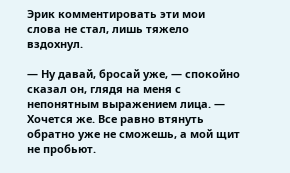Эрик комментировать эти мои слова не стал, лишь тяжело вздохнул.

— Ну давай, бросай уже, — спокойно сказал он, глядя на меня с непонятным выражением лица. — Хочется же. Все равно втянуть обратно уже не сможешь, а мой щит не пробьют.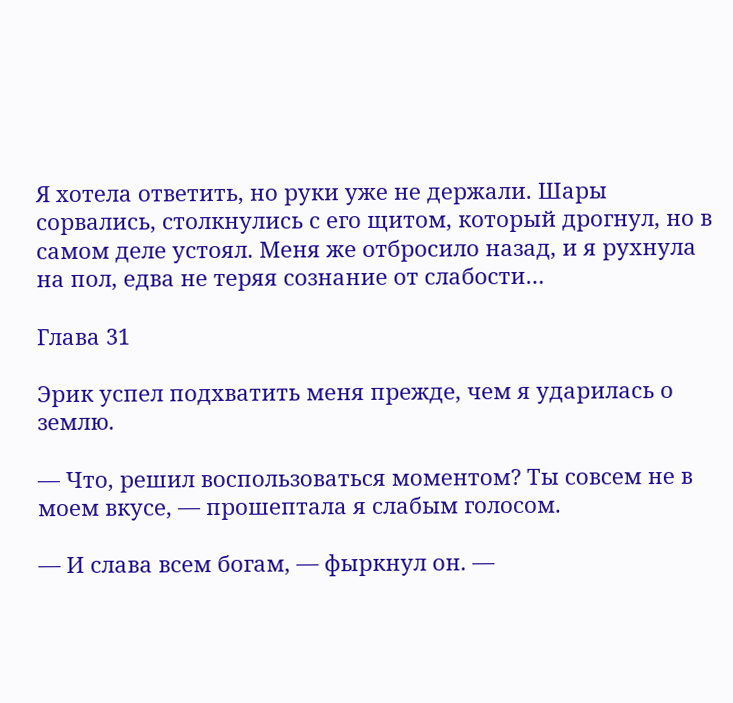Я хотела ответить, но руки уже не держали. Шары сорвались, столкнулись с его щитом, который дрогнул, но в самом деле устоял. Меня же отбросило назад, и я рухнула на пол, едва не теряя сознание от слабости…

Глава 31

Эрик успел подхватить меня прежде, чем я ударилась о землю.

— Что, решил воспользоваться моментом? Ты совсем не в моем вкусе, — прошептала я слабым голосом.

— И слава всем богам, — фыркнул он. —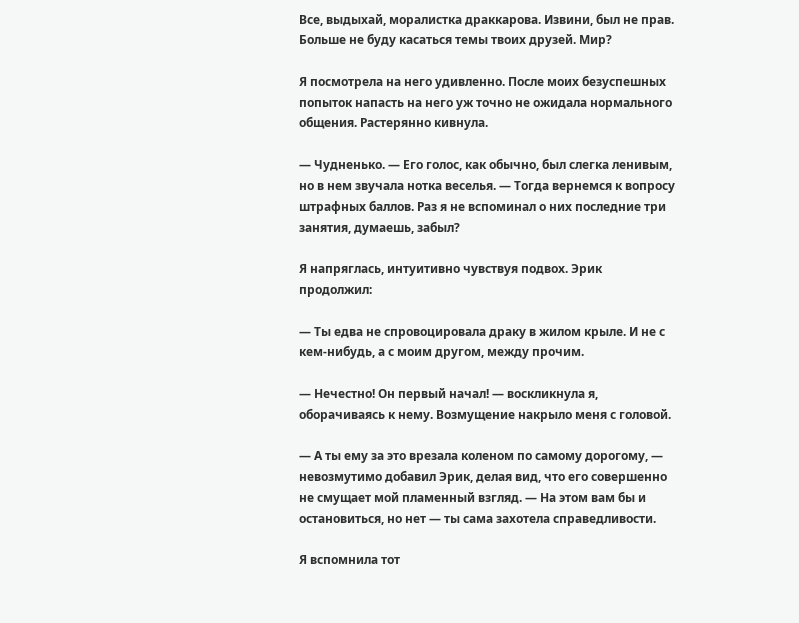Все, выдыхай, моралистка драккарова. Извини, был не прав. Больше не буду касаться темы твоих друзей. Мир?

Я посмотрела на него удивленно. После моих безуспешных попыток напасть на него уж точно не ожидала нормального общения. Растерянно кивнула.

— Чудненько. — Его голос, как обычно, был слегка ленивым, но в нем звучала нотка веселья. — Тогда вернемся к вопросу штрафных баллов. Раз я не вспоминал о них последние три занятия, думаешь, забыл?

Я напряглась, интуитивно чувствуя подвох. Эрик продолжил:

— Ты едва не спровоцировала драку в жилом крыле. И не с кем-нибудь, а с моим другом, между прочим.

— Нечестно! Он первый начал! — воскликнула я, оборачиваясь к нему. Возмущение накрыло меня с головой.

— А ты ему за это врезала коленом по самому дорогому, — невозмутимо добавил Эрик, делая вид, что его совершенно не смущает мой пламенный взгляд. — На этом вам бы и остановиться, но нет — ты сама захотела справедливости.

Я вспомнила тот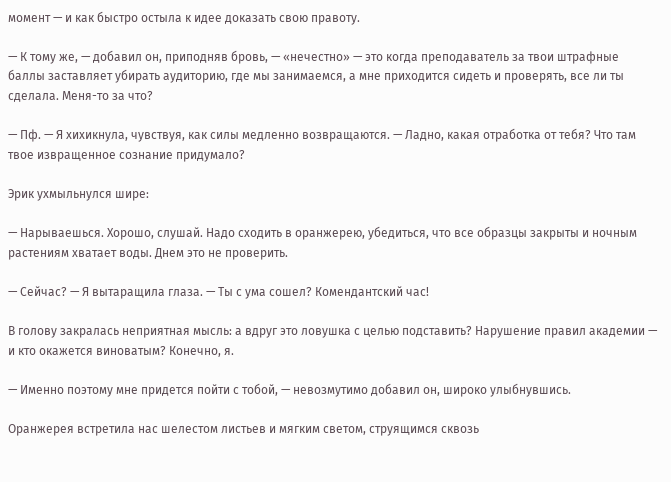момент — и как быстро остыла к идее доказать свою правоту.

— К тому же, — добавил он, приподняв бровь, — «нечестно» — это когда преподаватель за твои штрафные баллы заставляет убирать аудиторию, где мы занимаемся, а мне приходится сидеть и проверять, все ли ты сделала. Меня-то за что?

— Пф. — Я хихикнула, чувствуя, как силы медленно возвращаются. — Ладно, какая отработка от тебя? Что там твое извращенное сознание придумало?

Эрик ухмыльнулся шире:

— Нарываешься. Хорошо, слушай. Надо сходить в оранжерею, убедиться, что все образцы закрыты и ночным растениям хватает воды. Днем это не проверить.

— Сейчас? — Я вытаращила глаза. — Ты с ума сошел? Комендантский час!

В голову закралась неприятная мысль: а вдруг это ловушка с целью подставить? Нарушение правил академии — и кто окажется виноватым? Конечно, я.

— Именно поэтому мне придется пойти с тобой, — невозмутимо добавил он, широко улыбнувшись.

Оранжерея встретила нас шелестом листьев и мягким светом, струящимся сквозь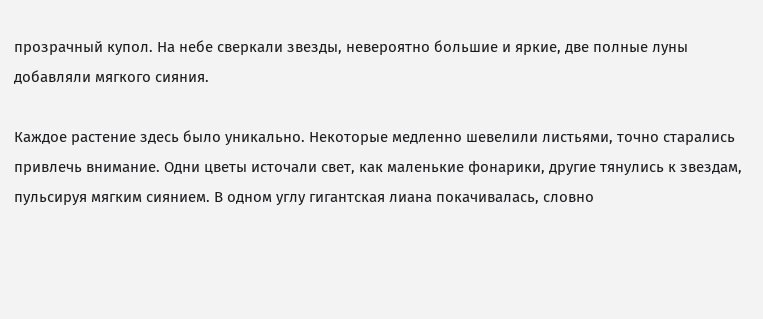прозрачный купол. На небе сверкали звезды, невероятно большие и яркие, две полные луны добавляли мягкого сияния.

Каждое растение здесь было уникально. Некоторые медленно шевелили листьями, точно старались привлечь внимание. Одни цветы источали свет, как маленькие фонарики, другие тянулись к звездам, пульсируя мягким сиянием. В одном углу гигантская лиана покачивалась, словно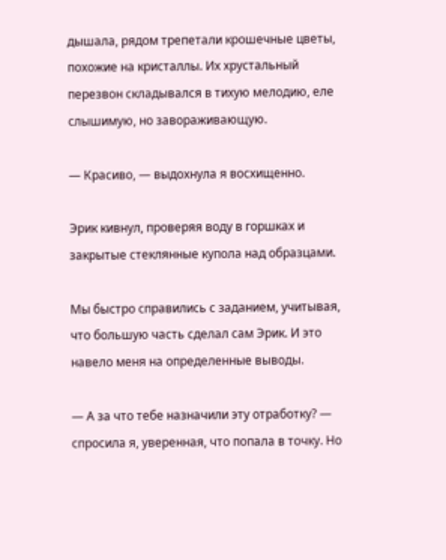дышала, рядом трепетали крошечные цветы, похожие на кристаллы. Их хрустальный перезвон складывался в тихую мелодию, еле слышимую, но завораживающую.

— Красиво, — выдохнула я восхищенно.

Эрик кивнул, проверяя воду в горшках и закрытые стеклянные купола над образцами.

Мы быстро справились с заданием, учитывая, что большую часть сделал сам Эрик. И это навело меня на определенные выводы.

— А за что тебе назначили эту отработку? — спросила я, уверенная, что попала в точку. Но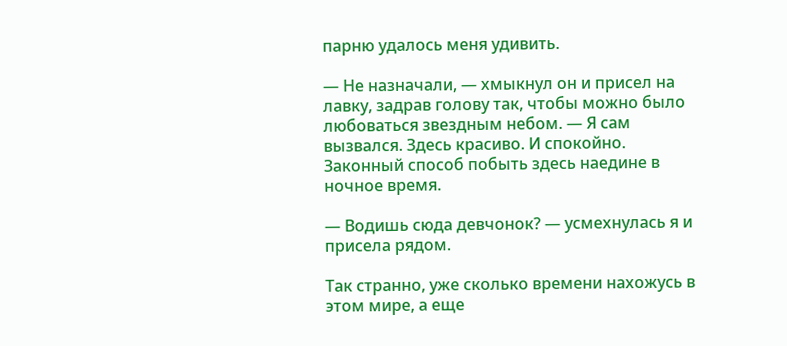парню удалось меня удивить.

— Не назначали, — хмыкнул он и присел на лавку, задрав голову так, чтобы можно было любоваться звездным небом. — Я сам вызвался. Здесь красиво. И спокойно. Законный способ побыть здесь наедине в ночное время.

— Водишь сюда девчонок? — усмехнулась я и присела рядом.

Так странно, уже сколько времени нахожусь в этом мире, а еще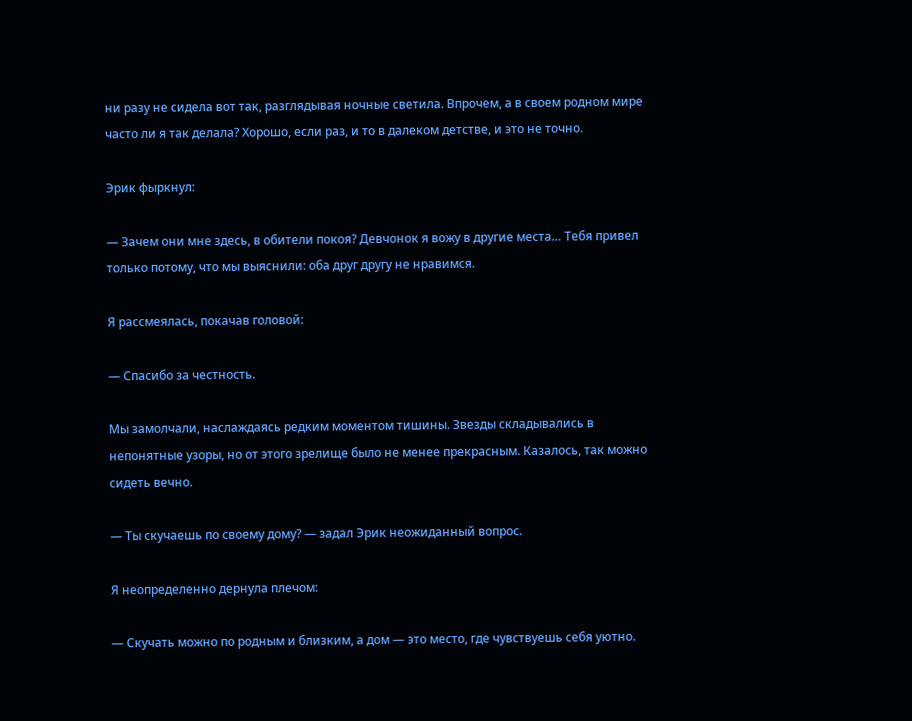ни разу не сидела вот так, разглядывая ночные светила. Впрочем, а в своем родном мире часто ли я так делала? Хорошо, если раз, и то в далеком детстве, и это не точно.

Эрик фыркнул:

— Зачем они мне здесь, в обители покоя? Девчонок я вожу в другие места… Тебя привел только потому, что мы выяснили: оба друг другу не нравимся.

Я рассмеялась, покачав головой:

— Спасибо за честность.

Мы замолчали, наслаждаясь редким моментом тишины. Звезды складывались в непонятные узоры, но от этого зрелище было не менее прекрасным. Казалось, так можно сидеть вечно.

— Ты скучаешь по своему дому? — задал Эрик неожиданный вопрос.

Я неопределенно дернула плечом:

— Скучать можно по родным и близким, а дом — это место, где чувствуешь себя уютно.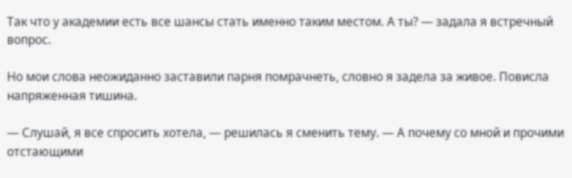Так что у академии есть все шансы стать именно таким местом. А ты? — задала я встречный вопрос.

Но мои слова неожиданно заставили парня помрачнеть, словно я задела за живое. Повисла напряженная тишина.

— Слушай, я все спросить хотела, — решилась я сменить тему. — А почему со мной и прочими отстающими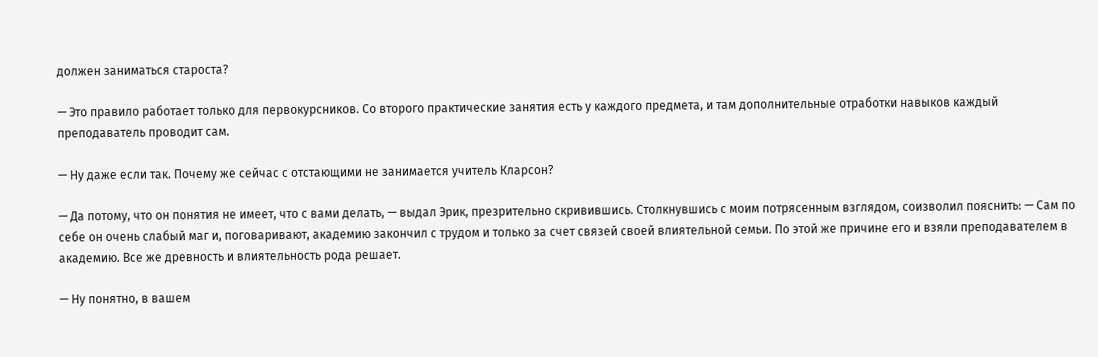должен заниматься староста?

— Это правило работает только для первокурсников. Со второго практические занятия есть у каждого предмета, и там дополнительные отработки навыков каждый преподаватель проводит сам.

— Ну даже если так. Почему же сейчас с отстающими не занимается учитель Кларсон?

— Да потому, что он понятия не имеет, что с вами делать, — выдал Эрик, презрительно скривившись. Столкнувшись с моим потрясенным взглядом, соизволил пояснить: — Сам по себе он очень слабый маг и, поговаривают, академию закончил с трудом и только за счет связей своей влиятельной семьи. По этой же причине его и взяли преподавателем в академию. Все же древность и влиятельность рода решает.

— Ну понятно, в вашем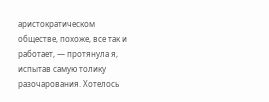аристократическом обществе, похоже, все так и работает, — протянула я, испытав самую толику разочарования. Хотелось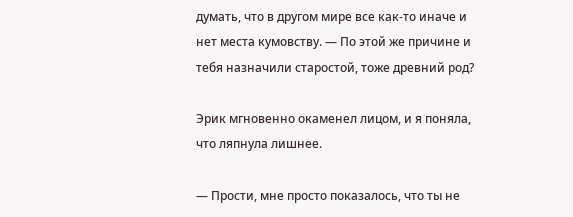думать, что в другом мире все как-то иначе и нет места кумовству. — По этой же причине и тебя назначили старостой, тоже древний род?

Эрик мгновенно окаменел лицом, и я поняла, что ляпнула лишнее.

— Прости, мне просто показалось, что ты не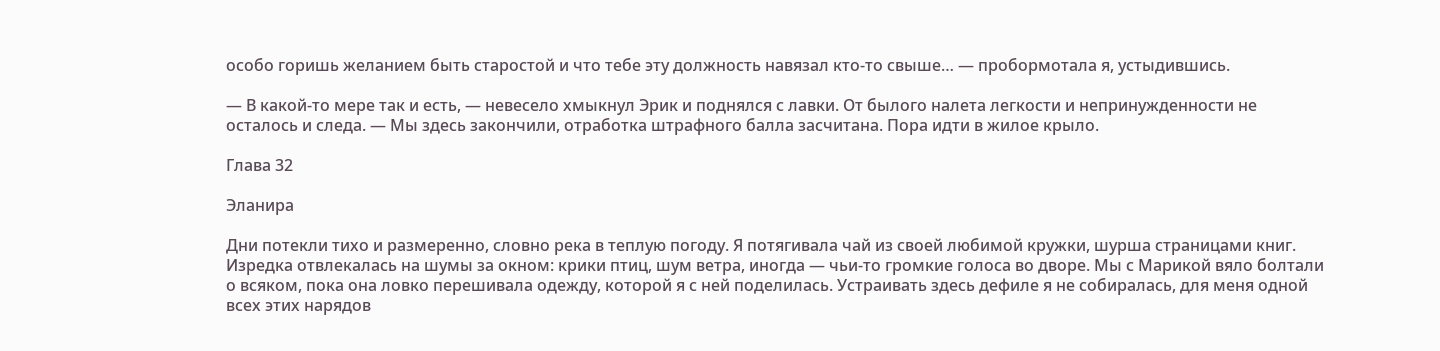особо горишь желанием быть старостой и что тебе эту должность навязал кто-то свыше… — пробормотала я, устыдившись.

— В какой-то мере так и есть, — невесело хмыкнул Эрик и поднялся с лавки. От былого налета легкости и непринужденности не осталось и следа. — Мы здесь закончили, отработка штрафного балла засчитана. Пора идти в жилое крыло.

Глава 32

Эланира

Дни потекли тихо и размеренно, словно река в теплую погоду. Я потягивала чай из своей любимой кружки, шурша страницами книг. Изредка отвлекалась на шумы за окном: крики птиц, шум ветра, иногда — чьи-то громкие голоса во дворе. Мы с Марикой вяло болтали о всяком, пока она ловко перешивала одежду, которой я с ней поделилась. Устраивать здесь дефиле я не собиралась, для меня одной всех этих нарядов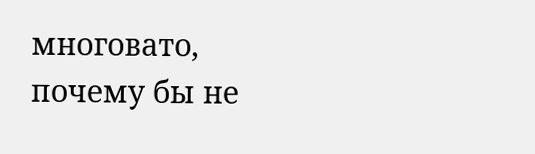многовато, почему бы не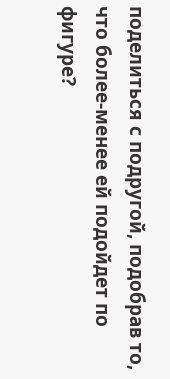поделиться с подругой, подобрав то, что более-менее ей подойдет по фигуре?